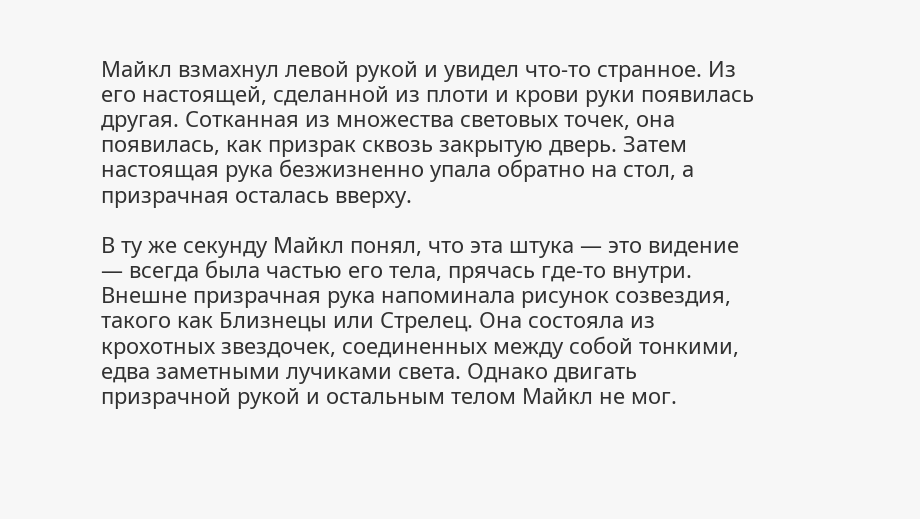Майкл взмахнул левой рукой и увидел что-то странное. Из его настоящей, сделанной из плоти и крови руки появилась другая. Сотканная из множества световых точек, она появилась, как призрак сквозь закрытую дверь. Затем настоящая рука безжизненно упала обратно на стол, а призрачная осталась вверху.

В ту же секунду Майкл понял, что эта штука — это видение — всегда была частью его тела, прячась где-то внутри. Внешне призрачная рука напоминала рисунок созвездия, такого как Близнецы или Стрелец. Она состояла из крохотных звездочек, соединенных между собой тонкими, едва заметными лучиками света. Однако двигать призрачной рукой и остальным телом Майкл не мог.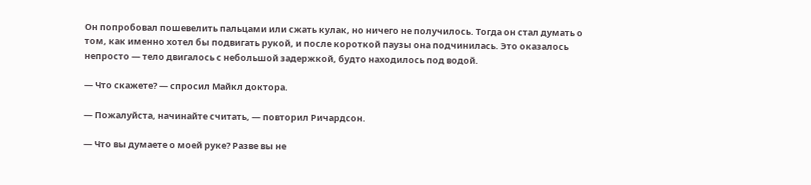Он попробовал пошевелить пальцами или сжать кулак, но ничего не получилось. Тогда он стал думать о том, как именно хотел бы подвигать рукой, и после короткой паузы она подчинилась. Это оказалось непросто — тело двигалось с небольшой задержкой, будто находилось под водой.

— Что скажете? — спросил Майкл доктора.

— Пожалуйста, начинайте считать, — повторил Ричардсон.

— Что вы думаете о моей руке? Разве вы не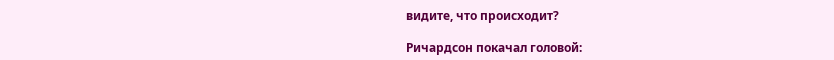видите, что происходит?

Ричардсон покачал головой: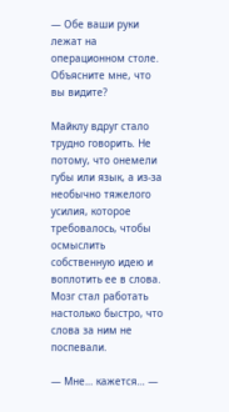— Обе ваши руки лежат на операционном столе. Объясните мне, что вы видите?

Майклу вдруг стало трудно говорить. Не потому, что онемели губы или язык, а из-за необычно тяжелого усилия, которое требовалось, чтобы осмыслить собственную идею и воплотить ее в слова. Мозг стал работать настолько быстро, что слова за ним не поспевали.

— Мне… кажется… —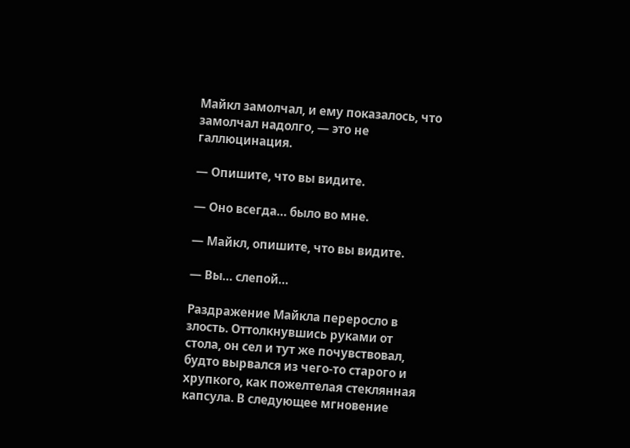Майкл замолчал, и ему показалось, что замолчал надолго, — это не галлюцинация.

— Опишите, что вы видите.

— Оно всегда… было во мне.

— Майкл, опишите, что вы видите.

— Вы… слепой…

Раздражение Майкла переросло в злость. Оттолкнувшись руками от стола, он сел и тут же почувствовал, будто вырвался из чего-то старого и хрупкого, как пожелтелая стеклянная капсула. В следующее мгновение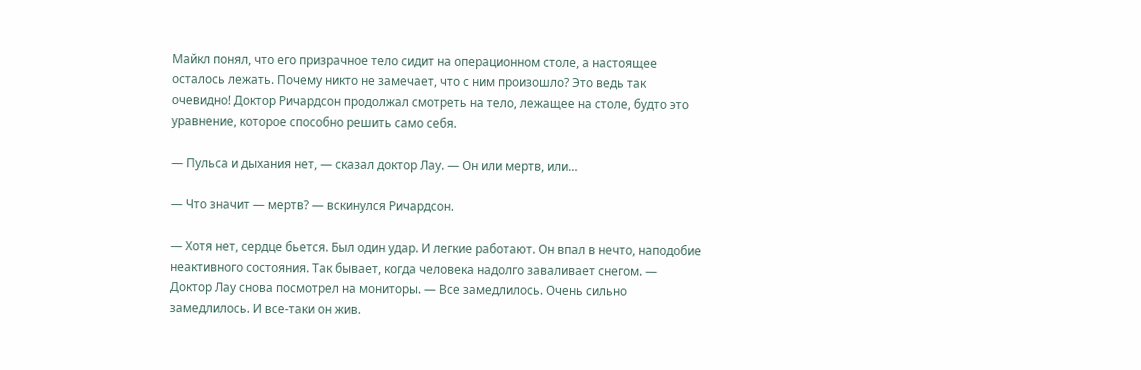Майкл понял, что его призрачное тело сидит на операционном столе, а настоящее осталось лежать. Почему никто не замечает, что с ним произошло? Это ведь так очевидно! Доктор Ричардсон продолжал смотреть на тело, лежащее на столе, будто это уравнение, которое способно решить само себя.

— Пульса и дыхания нет, — сказал доктор Лау. — Он или мертв, или…

— Что значит — мертв? — вскинулся Ричардсон.

— Хотя нет, сердце бьется. Был один удар. И легкие работают. Он впал в нечто, наподобие неактивного состояния. Так бывает, когда человека надолго заваливает снегом. — Доктор Лау снова посмотрел на мониторы. — Все замедлилось. Очень сильно замедлилось. И все-таки он жив.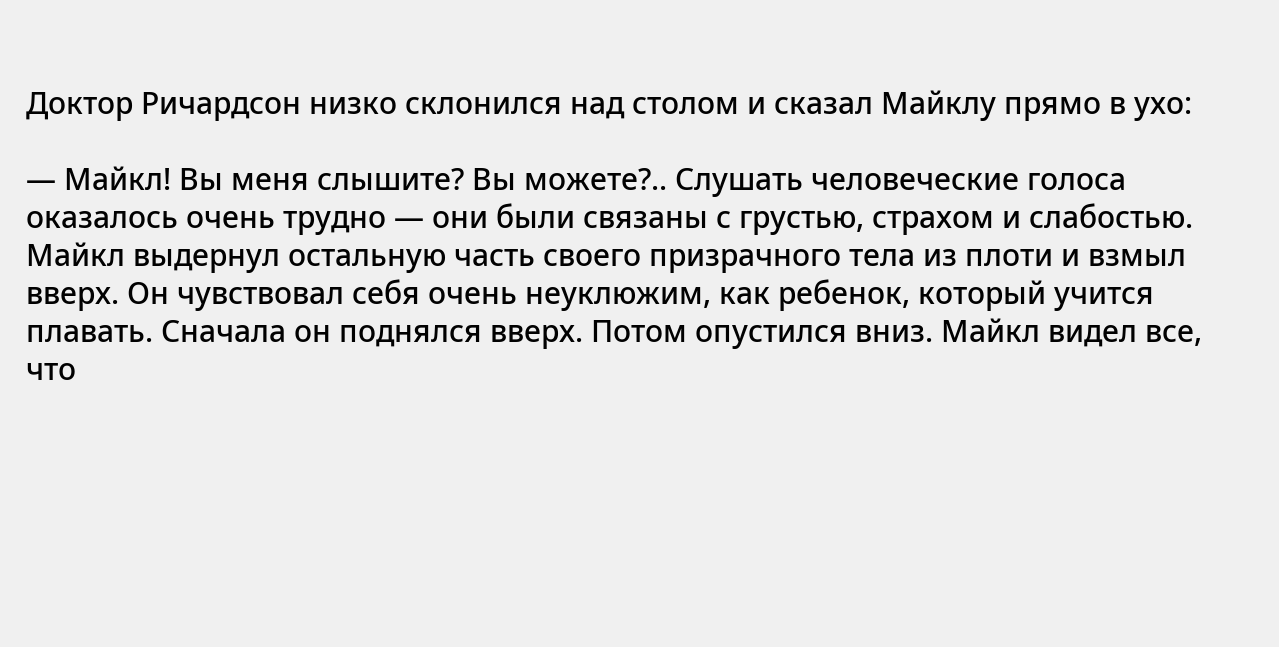Доктор Ричардсон низко склонился над столом и сказал Майклу прямо в ухо:

— Майкл! Вы меня слышите? Вы можете?.. Слушать человеческие голоса оказалось очень трудно — они были связаны с грустью, страхом и слабостью. Майкл выдернул остальную часть своего призрачного тела из плоти и взмыл вверх. Он чувствовал себя очень неуклюжим, как ребенок, который учится плавать. Сначала он поднялся вверх. Потом опустился вниз. Майкл видел все, что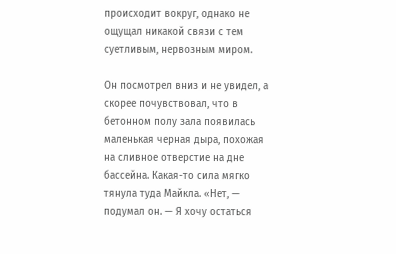происходит вокруг, однако не ощущал никакой связи с тем суетливым, нервозным миром.

Он посмотрел вниз и не увидел, а скорее почувствовал, что в бетонном полу зала появилась маленькая черная дыра, похожая на сливное отверстие на дне бассейна. Какая-то сила мягко тянула туда Майкла. «Нет, — подумал он. — Я хочу остаться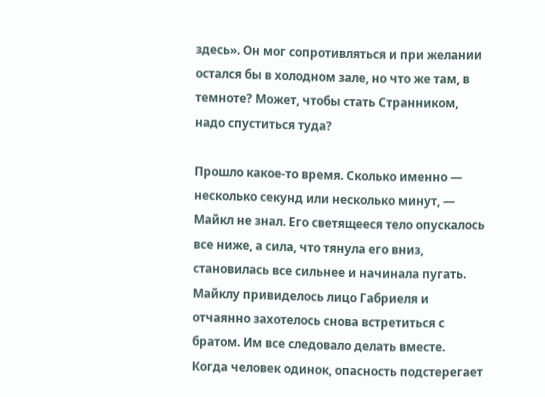здесь». Он мог сопротивляться и при желании остался бы в холодном зале, но что же там, в темноте? Может, чтобы стать Странником, надо спуститься туда?

Прошло какое-то время. Сколько именно — несколько секунд или несколько минут, — Майкл не знал. Его светящееся тело опускалось все ниже, а сила, что тянула его вниз, становилась все сильнее и начинала пугать. Майклу привиделось лицо Габриеля и отчаянно захотелось снова встретиться с братом. Им все следовало делать вместе. Когда человек одинок, опасность подстерегает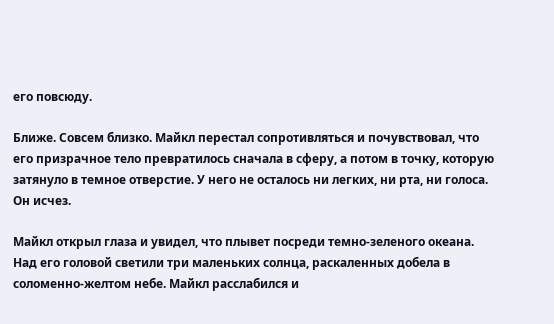его повсюду.

Ближе. Совсем близко. Майкл перестал сопротивляться и почувствовал, что его призрачное тело превратилось сначала в сферу, а потом в точку, которую затянуло в темное отверстие. У него не осталось ни легких, ни рта, ни голоса. Он исчез.

Майкл открыл глаза и увидел, что плывет посреди темно-зеленого океана. Над его головой светили три маленьких солнца, раскаленных добела в соломенно-желтом небе. Майкл расслабился и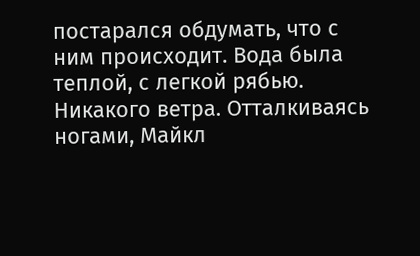постарался обдумать, что с ним происходит. Вода была теплой, с легкой рябью. Никакого ветра. Отталкиваясь ногами, Майкл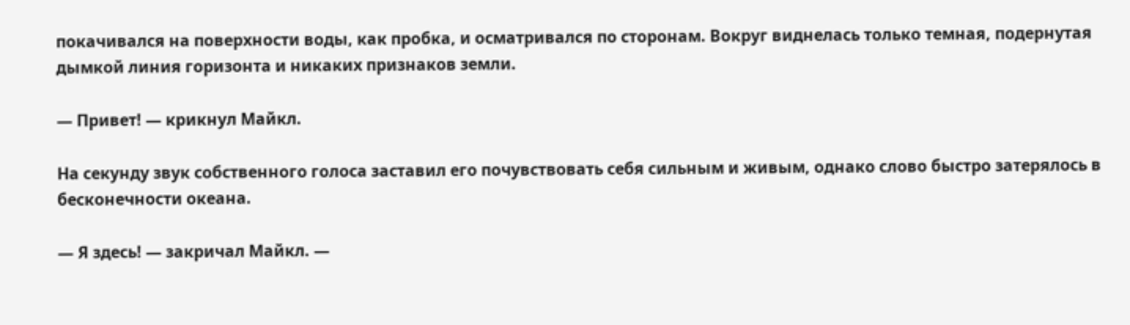покачивался на поверхности воды, как пробка, и осматривался по сторонам. Вокруг виднелась только темная, подернутая дымкой линия горизонта и никаких признаков земли.

— Привет! — крикнул Майкл.

На секунду звук собственного голоса заставил его почувствовать себя сильным и живым, однако слово быстро затерялось в бесконечности океана.

— Я здесь! — закричал Майкл. —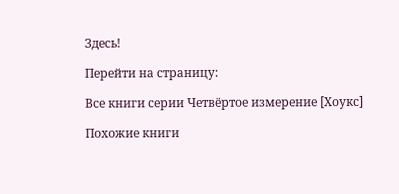Здесь!

Перейти на страницу:

Все книги серии Четвёртое измерение [Хоукс]

Похожие книги